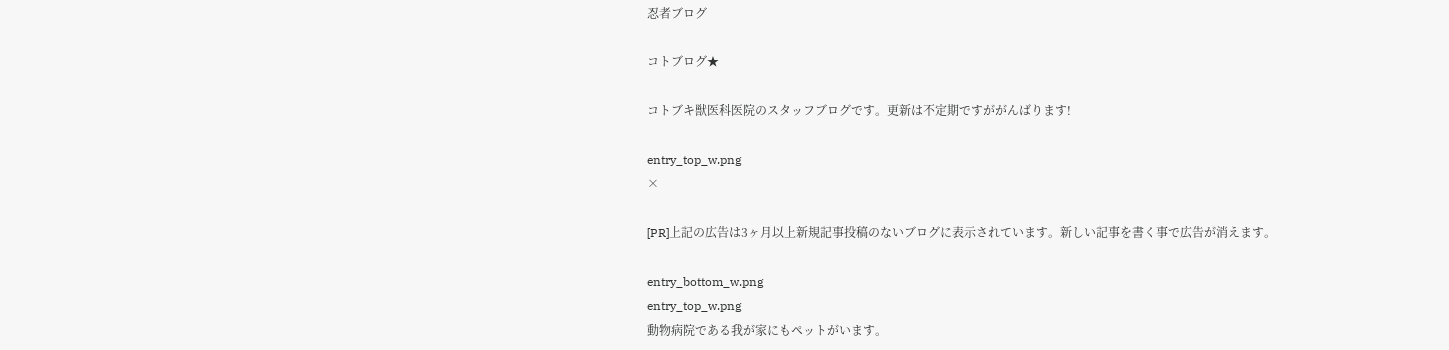忍者ブログ

コトブログ★

コトブキ獣医科医院のスタッフブログです。更新は不定期ですががんばります!

entry_top_w.png
×

[PR]上記の広告は3ヶ月以上新規記事投稿のないブログに表示されています。新しい記事を書く事で広告が消えます。

entry_bottom_w.png
entry_top_w.png
動物病院である我が家にもペットがいます。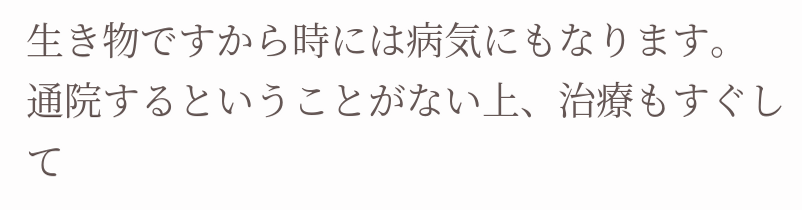生き物ですから時には病気にもなります。
通院するということがない上、治療もすぐして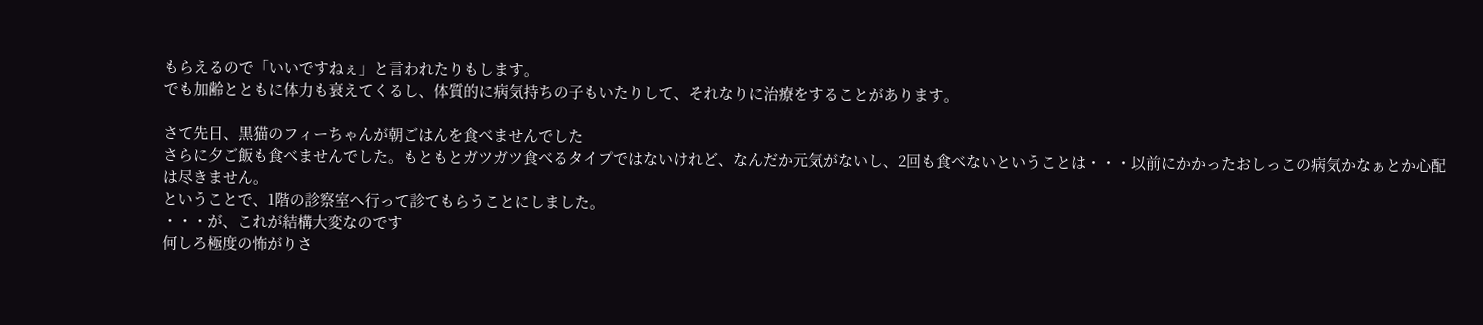もらえるので「いいですねぇ」と言われたりもします。
でも加齢とともに体力も衰えてくるし、体質的に病気持ちの子もいたりして、それなりに治療をすることがあります。

さて先日、黒猫のフィーちゃんが朝ごはんを食べませんでした
さらに夕ご飯も食べませんでした。もともとガツガツ食べるタイプではないけれど、なんだか元気がないし、2回も食べないということは・・・以前にかかったおしっこの病気かなぁとか心配は尽きません。
ということで、1階の診察室へ行って診てもらうことにしました。
・・・が、これが結構大変なのです
何しろ極度の怖がりさ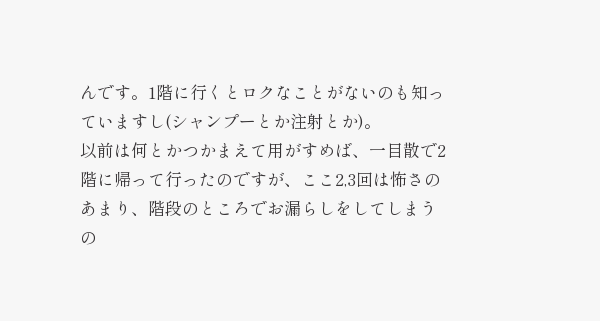んです。1階に行くとロクなことがないのも知っていますし(シャンプーとか注射とか)。
以前は何とかつかまえて用がすめば、一目散で2階に帰って行ったのですが、ここ2,3回は怖さのあまり、階段のところでお漏らしをしてしまうの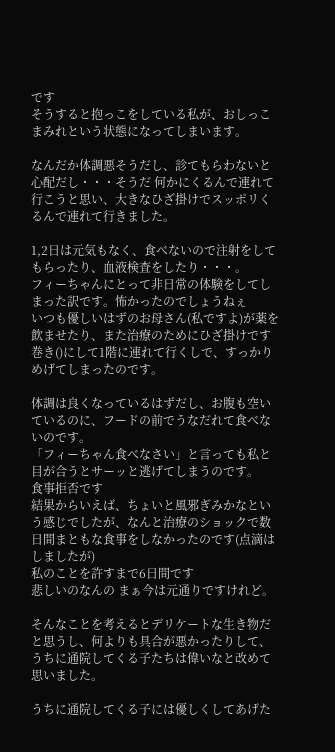です
そうすると抱っこをしている私が、おしっこまみれという状態になってしまいます。

なんだか体調悪そうだし、診てもらわないと心配だし・・・そうだ 何かにくるんで連れて行こうと思い、大きなひざ掛けでスッポリくるんで連れて行きました。

1,2日は元気もなく、食べないので注射をしてもらったり、血液検査をしたり・・・。
フィーちゃんにとって非日常の体験をしてしまった訳です。怖かったのでしょうねぇ
いつも優しいはずのお母さん(私ですよ)が薬を飲ませたり、また治療のためにひざ掛けです巻き()にして1階に連れて行くしで、すっかりめげてしまったのです。

体調は良くなっているはずだし、お腹も空いているのに、フードの前でうなだれて食べないのです。
「フィーちゃん食べなさい」と言っても私と目が合うとサーッと逃げてしまうのです。
食事拒否です
結果からいえば、ちょいと風邪ぎみかなという感じでしたが、なんと治療のショックで数日間まともな食事をしなかったのです(点滴はしましたが)
私のことを許すまで6日間です
悲しいのなんの まぁ今は元通りですけれど。

そんなことを考えるとデリケートな生き物だと思うし、何よりも具合が悪かったりして、うちに通院してくる子たちは偉いなと改めて思いました。

うちに通院してくる子には優しくしてあげた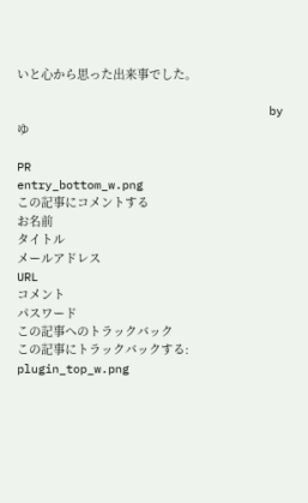いと心から思った出来事でした。

                                    by ゆ

PR
entry_bottom_w.png
この記事にコメントする
お名前
タイトル
メールアドレス
URL
コメント
パスワード
この記事へのトラックバック
この記事にトラックバックする:
plugin_top_w.png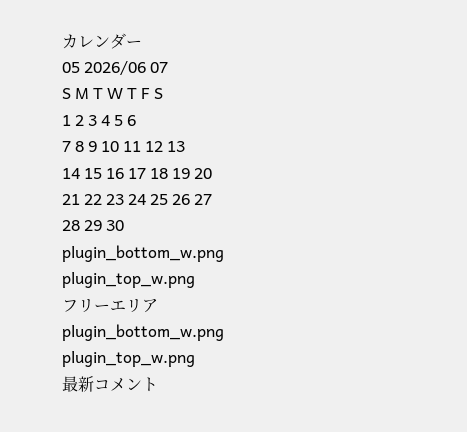カレンダー
05 2026/06 07
S M T W T F S
1 2 3 4 5 6
7 8 9 10 11 12 13
14 15 16 17 18 19 20
21 22 23 24 25 26 27
28 29 30
plugin_bottom_w.png
plugin_top_w.png
フリーエリア
plugin_bottom_w.png
plugin_top_w.png
最新コメント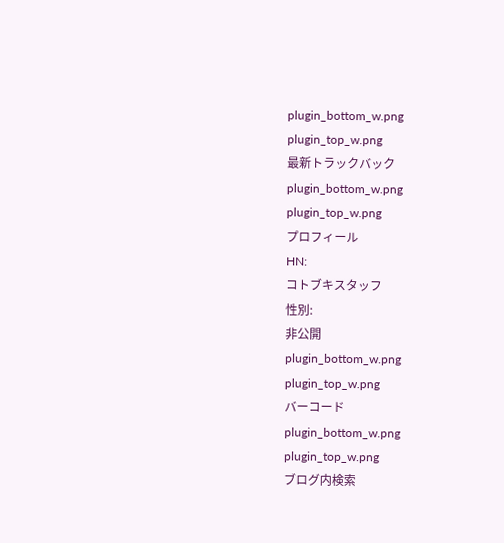plugin_bottom_w.png
plugin_top_w.png
最新トラックバック
plugin_bottom_w.png
plugin_top_w.png
プロフィール
HN:
コトブキスタッフ
性別:
非公開
plugin_bottom_w.png
plugin_top_w.png
バーコード
plugin_bottom_w.png
plugin_top_w.png
ブログ内検索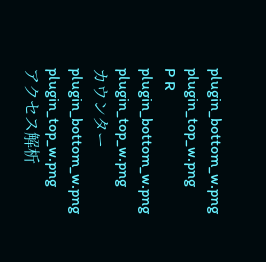plugin_bottom_w.png
plugin_top_w.png
P R
plugin_bottom_w.png
plugin_top_w.png
カウンター
plugin_bottom_w.png
plugin_top_w.png
アクセス解析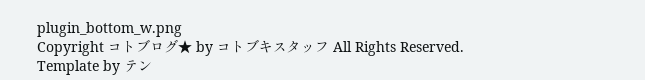plugin_bottom_w.png
Copyright コトブログ★ by コトブキスタッフ All Rights Reserved.
Template by テン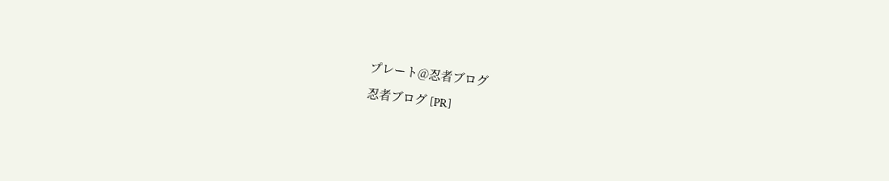プレート@忍者ブログ
忍者ブログ [PR]